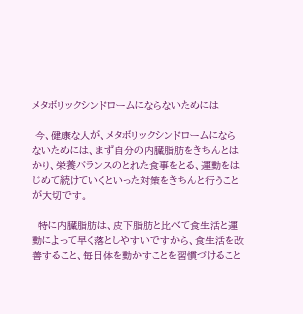メタボリックシンドロームにならないためには

 今、健康な人が、メタボリックシンドロームにならないためには、まず自分の内臓脂肪をきちんとはかり、栄養バランスのとれた食事をとる、運動をはじめて続けていくといった対策をきちんと行うことが大切です。

  特に内臓脂肪は、皮下脂肪と比べて食生活と運動によって早く落としやすいですから、食生活を改善すること、毎日体を動かすことを習慣づけること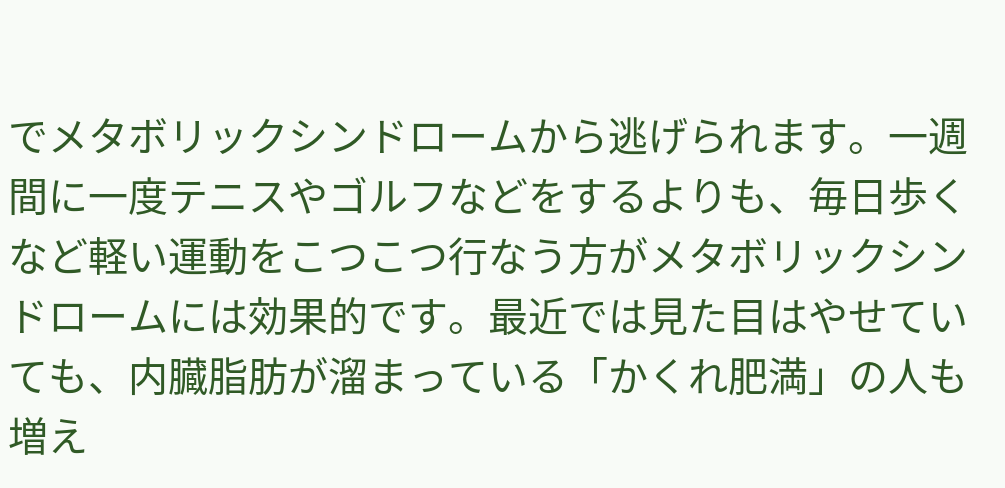でメタボリックシンドロームから逃げられます。一週間に一度テニスやゴルフなどをするよりも、毎日歩くなど軽い運動をこつこつ行なう方がメタボリックシンドロームには効果的です。最近では見た目はやせていても、内臓脂肪が溜まっている「かくれ肥満」の人も増え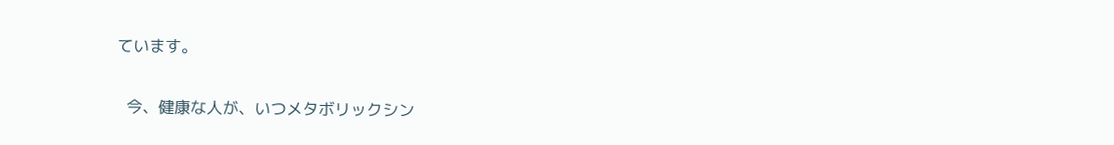ています。

  今、健康な人が、いつメタボリックシン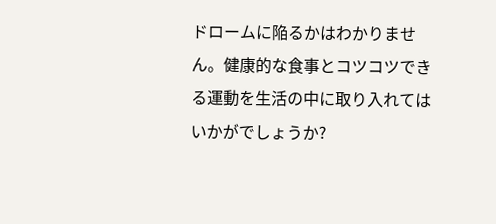ドロームに陥るかはわかりません。健康的な食事とコツコツできる運動を生活の中に取り入れてはいかがでしょうか?